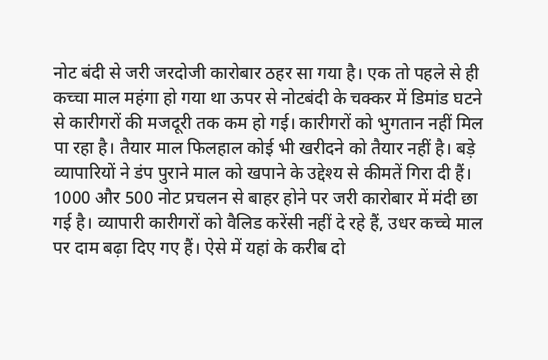नोट बंदी से जरी जरदोजी कारोबार ठहर सा गया है। एक तो पहले से ही कच्चा माल महंगा हो गया था ऊपर से नोटबंदी के चक्कर में डिमांड घटने से कारीगरों की मजदूरी तक कम हो गई। कारीगरों को भुगतान नहीं मिल पा रहा है। तैयार माल फिलहाल कोई भी खरीदने को तैयार नहीं है। बड़े व्यापारियों ने डंप पुराने माल को खपाने के उद्देश्य से कीमतें गिरा दी हैं।
1000 और 500 नोट प्रचलन से बाहर होने पर जरी कारोबार में मंदी छा गई है। व्यापारी कारीगरों को वैलिड करेंसी नहीं दे रहे हैं, उधर कच्चे माल पर दाम बढ़ा दिए गए हैं। ऐसे में यहां के करीब दो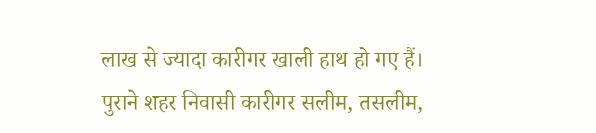लाख से ज्यादा कारीगर खाली हाथ हो गए हैं।
पुराने शहर निवासी कारीगर सलीम, तसलीम,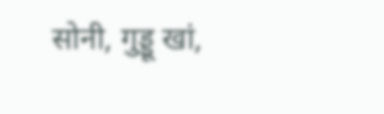सोनी, गुड्डू खां,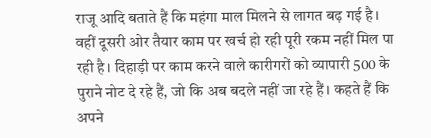राजू आदि बताते हैं कि महंगा माल मिलने से लागत बढ़ गई है। वहीं दूसरी ओर तैयार काम पर खर्च हो रही पूरी रकम नहीं मिल पा रही है। दिहाड़ी पर काम करने वाले कारीगरों को व्यापारी 500 के पुराने नोट दे रहे हैं, जो कि अब बदले नहीं जा रहे हैं। कहते हैं कि अपने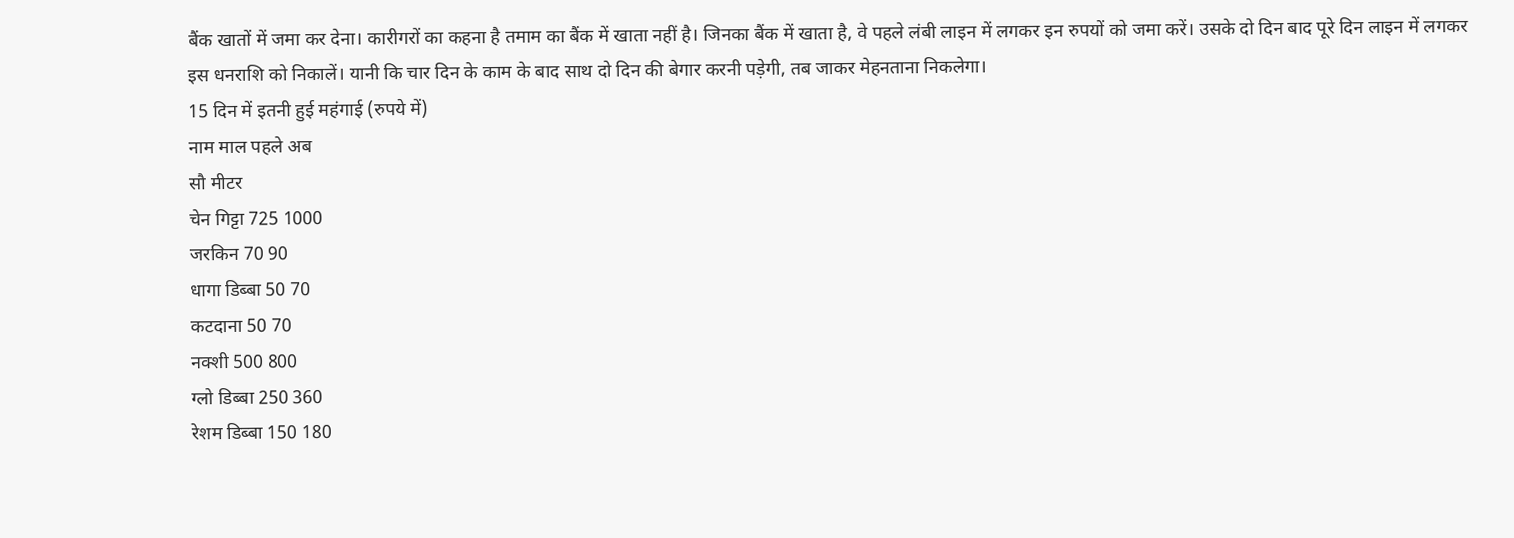बैंक खातों में जमा कर देना। कारीगरों का कहना है तमाम का बैंक में खाता नहीं है। जिनका बैंक में खाता है, वे पहले लंबी लाइन में लगकर इन रुपयों को जमा करें। उसके दो दिन बाद पूरे दिन लाइन में लगकर इस धनराशि को निकालें। यानी कि चार दिन के काम के बाद साथ दो दिन की बेगार करनी पड़ेगी, तब जाकर मेहनताना निकलेगा।
15 दिन में इतनी हुई महंगाई (रुपये में)
नाम माल पहले अब
सौ मीटर
चेन गिट्टा 725 1000
जरकिन 70 90
धागा डिब्बा 50 70
कटदाना 50 70
नक्शी 500 800
ग्लो डिब्बा 250 360
रेशम डिब्बा 150 180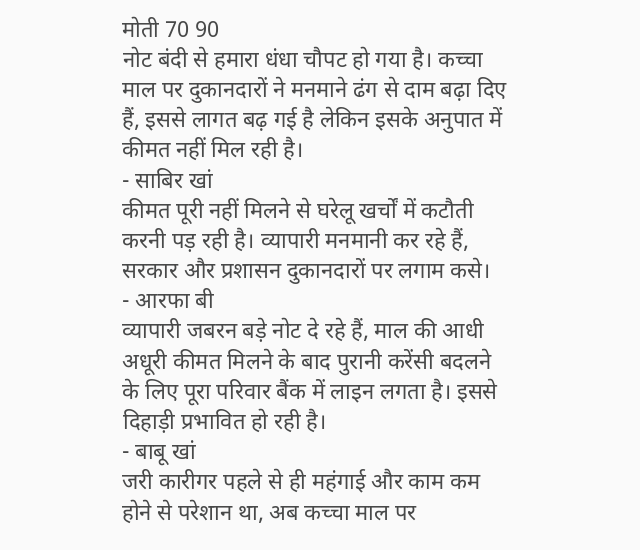मोती 70 90
नोट बंदी से हमारा धंधा चौपट हो गया है। कच्चा माल पर दुकानदारों ने मनमाने ढंग से दाम बढ़ा दिए हैं, इससे लागत बढ़ गई है लेकिन इसके अनुपात में कीमत नहीं मिल रही है।
- साबिर खां
कीमत पूरी नहीं मिलने से घरेलू खर्चों में कटौती करनी पड़ रही है। व्यापारी मनमानी कर रहे हैं, सरकार और प्रशासन दुकानदारों पर लगाम कसे।
- आरफा बी
व्यापारी जबरन बड़े नोट दे रहे हैं, माल की आधी अधूरी कीमत मिलने के बाद पुरानी करेंसी बदलने के लिए पूरा परिवार बैंक में लाइन लगता है। इससे दिहाड़ी प्रभावित हो रही है।
- बाबू खां
जरी कारीगर पहले से ही महंगाई और काम कम होने से परेशान था, अब कच्चा माल पर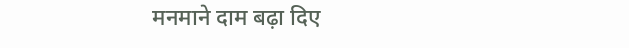मनमाने दाम बढ़ा दिए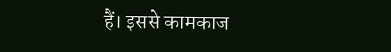हैं। इससे कामकाज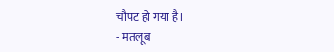चौपट हो गया है।
- मतलूब